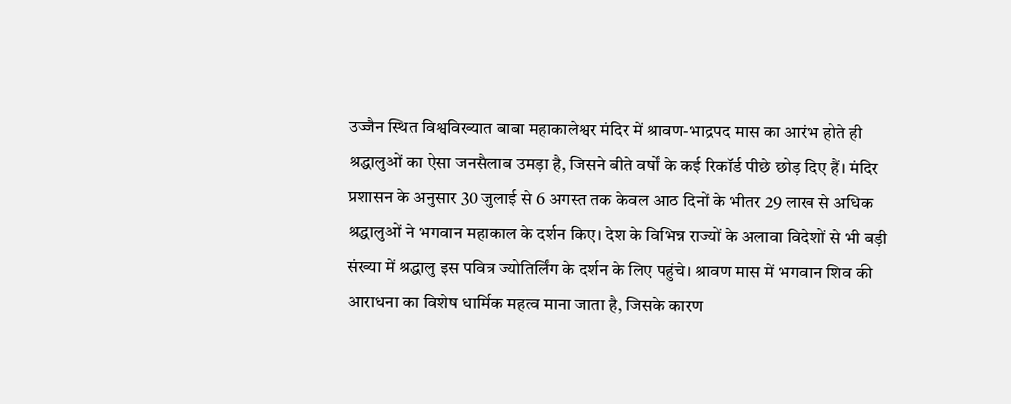उज्जैन स्थित विश्वविख्यात बाबा महाकालेश्वर मंदिर में श्रावण-भाद्रपद मास का आरंभ होते ही श्रद्धालुओं का ऐसा जनसैलाब उमड़ा है, जिसने बीते वर्षों के कई रिकॉर्ड पीछे छोड़ दिए हैं। मंदिर प्रशासन के अनुसार 30 जुलाई से 6 अगस्त तक केवल आठ दिनों के भीतर 29 लाख से अधिक श्रद्धालुओं ने भगवान महाकाल के दर्शन किए। देश के विभिन्न राज्यों के अलावा विदेशों से भी बड़ी संख्या में श्रद्धालु इस पवित्र ज्योतिर्लिंग के दर्शन के लिए पहुंचे। श्रावण मास में भगवान शिव की आराधना का विशेष धार्मिक महत्व माना जाता है, जिसके कारण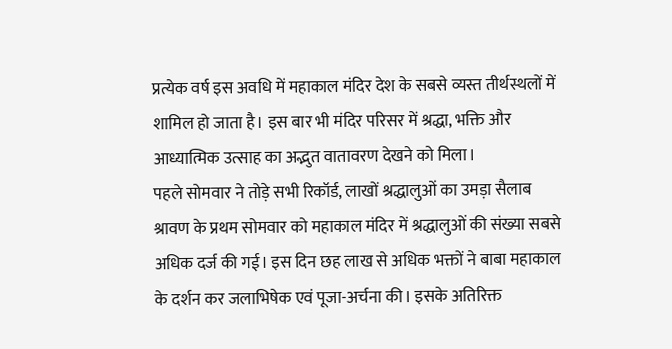प्रत्येक वर्ष इस अवधि में महाकाल मंदिर देश के सबसे व्यस्त तीर्थस्थलों में शामिल हो जाता है। इस बार भी मंदिर परिसर में श्रद्धा, भक्ति और आध्यात्मिक उत्साह का अद्भुत वातावरण देखने को मिला।
पहले सोमवार ने तोड़े सभी रिकॉर्ड, लाखों श्रद्धालुओं का उमड़ा सैलाब
श्रावण के प्रथम सोमवार को महाकाल मंदिर में श्रद्धालुओं की संख्या सबसे अधिक दर्ज की गई। इस दिन छह लाख से अधिक भक्तों ने बाबा महाकाल के दर्शन कर जलाभिषेक एवं पूजा-अर्चना की। इसके अतिरिक्त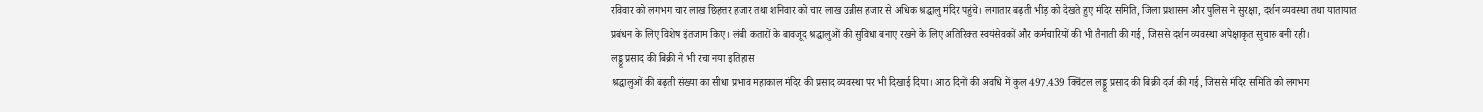रविवार को लगभग चार लाख छिहत्तर हजार तथा शनिवार को चार लाख उन्नीस हजार से अधिक श्रद्धालु मंदिर पहुंचे। लगातार बढ़ती भीड़ को देखते हुए मंदिर समिति, जिला प्रशासन और पुलिस ने सुरक्षा, दर्शन व्यवस्था तथा यातायात प्रबंधन के लिए विशेष इंतजाम किए। लंबी कतारों के बावजूद श्रद्धालुओं की सुविधा बनाए रखने के लिए अतिरिक्त स्वयंसेवकों और कर्मचारियों की भी तैनाती की गई, जिससे दर्शन व्यवस्था अपेक्षाकृत सुचारु बनी रही।
लड्डू प्रसाद की बिक्री ने भी रचा नया इतिहास
श्रद्धालुओं की बढ़ती संख्या का सीधा प्रभाव महाकाल मंदिर की प्रसाद व्यवस्था पर भी दिखाई दिया। आठ दिनों की अवधि में कुल 497.439 क्विंटल लड्डू प्रसाद की बिक्री दर्ज की गई, जिससे मंदिर समिति को लगभग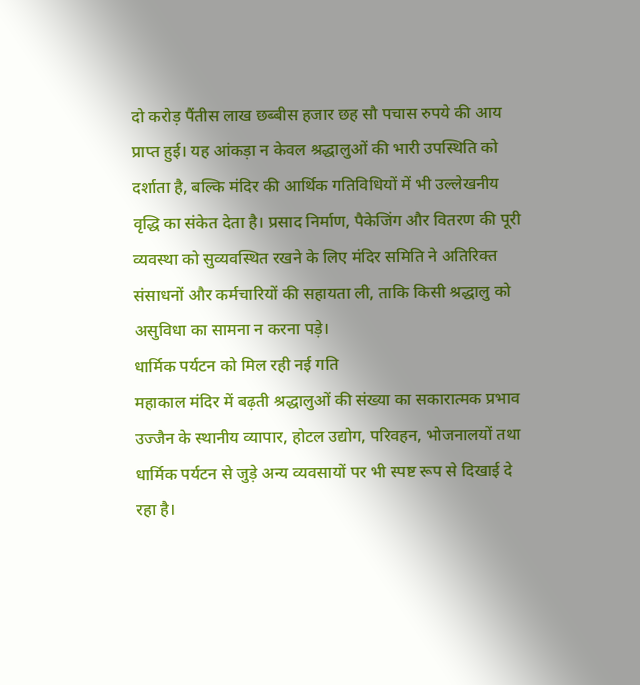दो करोड़ पैंतीस लाख छब्बीस हजार छह सौ पचास रुपये की आय प्राप्त हुई। यह आंकड़ा न केवल श्रद्धालुओं की भारी उपस्थिति को दर्शाता है, बल्कि मंदिर की आर्थिक गतिविधियों में भी उल्लेखनीय वृद्धि का संकेत देता है। प्रसाद निर्माण, पैकेजिंग और वितरण की पूरी व्यवस्था को सुव्यवस्थित रखने के लिए मंदिर समिति ने अतिरिक्त संसाधनों और कर्मचारियों की सहायता ली, ताकि किसी श्रद्धालु को असुविधा का सामना न करना पड़े।
धार्मिक पर्यटन को मिल रही नई गति
महाकाल मंदिर में बढ़ती श्रद्धालुओं की संख्या का सकारात्मक प्रभाव उज्जैन के स्थानीय व्यापार, होटल उद्योग, परिवहन, भोजनालयों तथा धार्मिक पर्यटन से जुड़े अन्य व्यवसायों पर भी स्पष्ट रूप से दिखाई दे रहा है।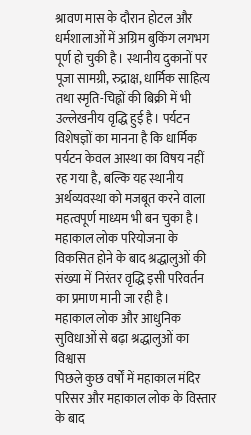श्रावण मास के दौरान होटल और धर्मशालाओं में अग्रिम बुकिंग लगभग पूर्ण हो चुकी है। स्थानीय दुकानों पर पूजा सामग्री, रुद्राक्ष, धार्मिक साहित्य तथा स्मृति-चिह्नों की बिक्री में भी उल्लेखनीय वृद्धि हुई है। पर्यटन विशेषज्ञों का मानना है कि धार्मिक पर्यटन केवल आस्था का विषय नहीं रह गया है, बल्कि यह स्थानीय अर्थव्यवस्था को मजबूत करने वाला महत्वपूर्ण माध्यम भी बन चुका है। महाकाल लोक परियोजना के विकसित होने के बाद श्रद्धालुओं की संख्या में निरंतर वृद्धि इसी परिवर्तन का प्रमाण मानी जा रही है।
महाकाल लोक और आधुनिक सुविधाओं से बढ़ा श्रद्धालुओं का विश्वास
पिछले कुछ वर्षों में महाकाल मंदिर परिसर और महाकाल लोक के विस्तार के बाद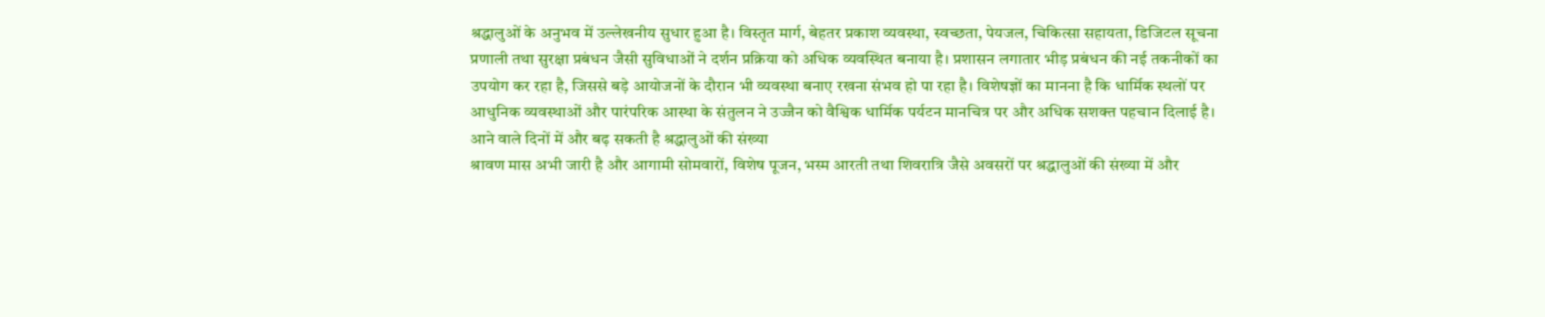श्रद्धालुओं के अनुभव में उल्लेखनीय सुधार हुआ है। विस्तृत मार्ग, बेहतर प्रकाश व्यवस्था, स्वच्छता, पेयजल, चिकित्सा सहायता, डिजिटल सूचना प्रणाली तथा सुरक्षा प्रबंधन जैसी सुविधाओं ने दर्शन प्रक्रिया को अधिक व्यवस्थित बनाया है। प्रशासन लगातार भीड़ प्रबंधन की नई तकनीकों का उपयोग कर रहा है, जिससे बड़े आयोजनों के दौरान भी व्यवस्था बनाए रखना संभव हो पा रहा है। विशेषज्ञों का मानना है कि धार्मिक स्थलों पर आधुनिक व्यवस्थाओं और पारंपरिक आस्था के संतुलन ने उज्जैन को वैश्विक धार्मिक पर्यटन मानचित्र पर और अधिक सशक्त पहचान दिलाई है।
आने वाले दिनों में और बढ़ सकती है श्रद्धालुओं की संख्या
श्रावण मास अभी जारी है और आगामी सोमवारों, विशेष पूजन, भस्म आरती तथा शिवरात्रि जैसे अवसरों पर श्रद्धालुओं की संख्या में और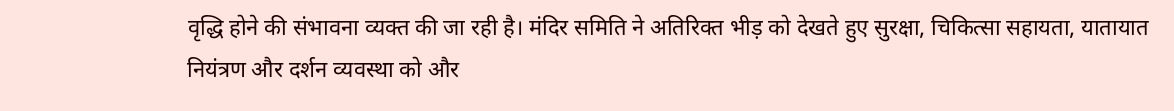वृद्धि होने की संभावना व्यक्त की जा रही है। मंदिर समिति ने अतिरिक्त भीड़ को देखते हुए सुरक्षा, चिकित्सा सहायता, यातायात नियंत्रण और दर्शन व्यवस्था को और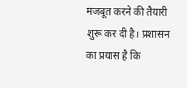मजबूत करने की तैयारी शुरू कर दी है। प्रशासन का प्रयास है कि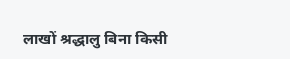लाखों श्रद्धालु बिना किसी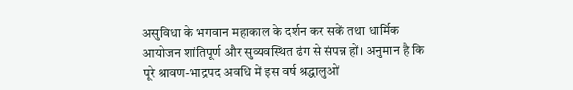असुविधा के भगवान महाकाल के दर्शन कर सकें तथा धार्मिक आयोजन शांतिपूर्ण और सुव्यवस्थित ढंग से संपन्न हों। अनुमान है कि पूरे श्रावण-भाद्रपद अवधि में इस वर्ष श्रद्धालुओं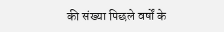की संख्या पिछले वर्षों के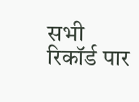सभी रिकॉर्ड पार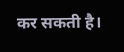कर सकती है।